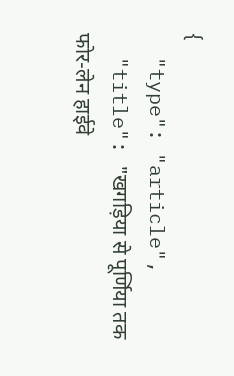{
  "type": "article",
  "title": "खगड़िया से पूर्णिया तक फोर-लेन हाईवे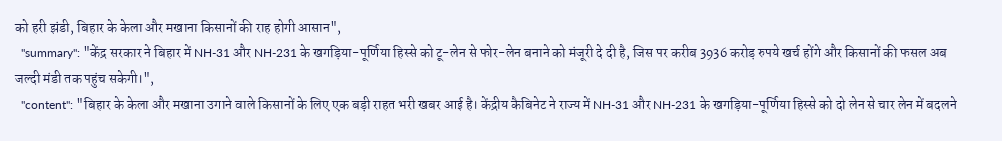को हरी झंडी, बिहार के केला और मखाना किसानों की राह होगी आसान",
  "summary": "केंद्र सरकार ने बिहार में NH-31 और NH-231 के खगड़िया-पूर्णिया हिस्से को टू-लेन से फोर-लेन बनाने को मंजूरी दे दी है, जिस पर करीब 3936 करोड़ रुपये खर्च होंगे और किसानों की फसल अब जल्दी मंडी तक पहुंच सकेगी।",
  "content": "बिहार के केला और मखाना उगाने वाले किसानों के लिए एक बड़ी राहत भरी खबर आई है। केंद्रीय कैबिनेट ने राज्य में NH-31 और NH-231 के खगड़िया-पूर्णिया हिस्से को दो लेन से चार लेन में बदलने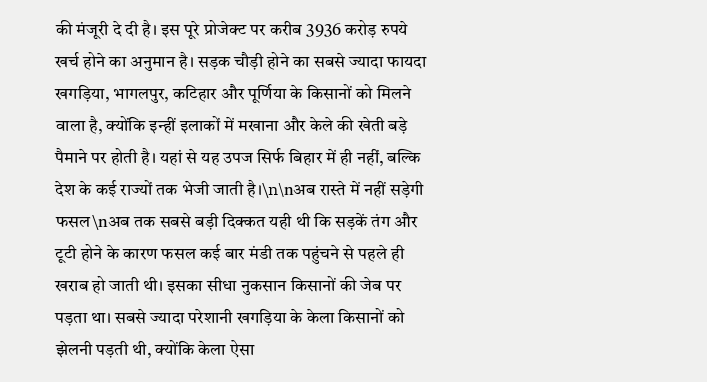की मंजूरी दे दी है। इस पूरे प्रोजेक्ट पर करीब 3936 करोड़ रुपये खर्च होने का अनुमान है। सड़क चौड़ी होने का सबसे ज्यादा फायदा खगड़िया, भागलपुर, कटिहार और पूर्णिया के किसानों को मिलने वाला है, क्योंकि इन्हीं इलाकों में मखाना और केले की खेती बड़े पैमाने पर होती है। यहां से यह उपज सिर्फ बिहार में ही नहीं, बल्कि देश के कई राज्यों तक भेजी जाती है।\n\nअब रास्ते में नहीं सड़ेगी फसल\nअब तक सबसे बड़ी दिक्कत यही थी कि सड़कें तंग और टूटी होने के कारण फसल कई बार मंडी तक पहुंचने से पहले ही खराब हो जाती थी। इसका सीधा नुकसान किसानों की जेब पर पड़ता था। सबसे ज्यादा परेशानी खगड़िया के केला किसानों को झेलनी पड़ती थी, क्योंकि केला ऐसा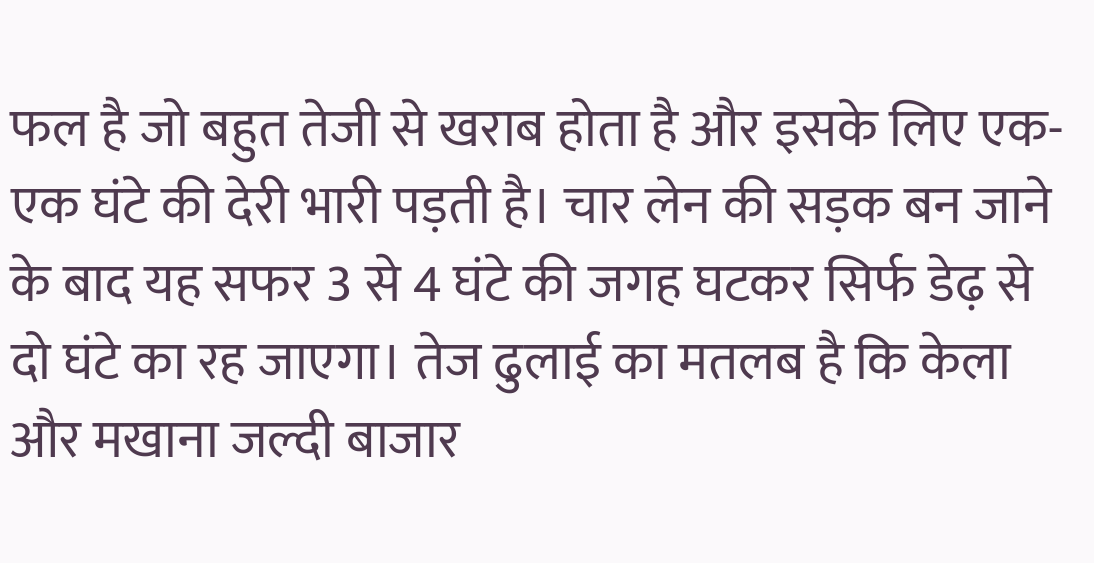फल है जो बहुत तेजी से खराब होता है और इसके लिए एक-एक घंटे की देरी भारी पड़ती है। चार लेन की सड़क बन जाने के बाद यह सफर 3 से 4 घंटे की जगह घटकर सिर्फ डेढ़ से दो घंटे का रह जाएगा। तेज ढुलाई का मतलब है कि केला और मखाना जल्दी बाजार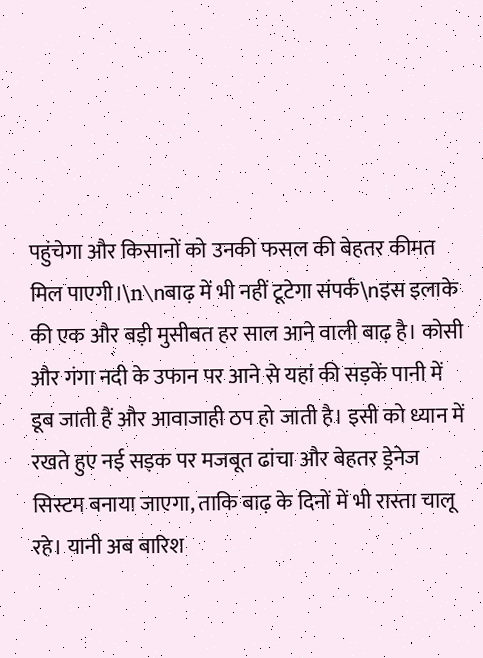पहुंचेगा और किसानों को उनकी फसल की बेहतर कीमत मिल पाएगी।\n\nबाढ़ में भी नहीं टूटेगा संपर्क\nइस इलाके की एक और बड़ी मुसीबत हर साल आने वाली बाढ़ है। कोसी और गंगा नदी के उफान पर आने से यहां की सड़कें पानी में डूब जाती हैं और आवाजाही ठप हो जाती है। इसी को ध्यान में रखते हुए नई सड़क पर मजबूत ढांचा और बेहतर ड्रेनेज सिस्टम बनाया जाएगा, ताकि बाढ़ के दिनों में भी रास्ता चालू रहे। यानी अब बारिश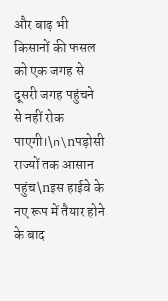और बाढ़ भी किसानों की फसल को एक जगह से दूसरी जगह पहुंचने से नहीं रोक पाएगी।\n\nपड़ोसी राज्यों तक आसान पहुंच\nइस हाईवे के नए रूप में तैयार होने के बाद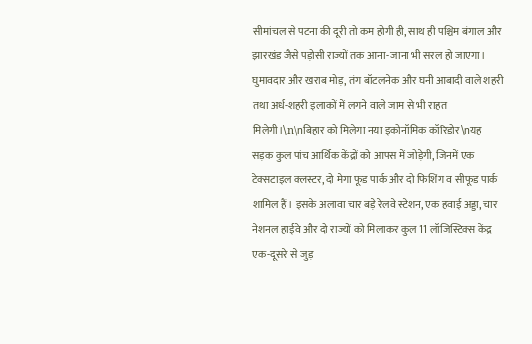सीमांचल से पटना की दूरी तो कम होगी ही, साथ ही पश्चिम बंगाल और झारखंड जैसे पड़ोसी राज्यों तक आना-जाना भी सरल हो जाएगा। घुमावदार और खराब मोड़, तंग बॉटलनेक और घनी आबादी वाले शहरी तथा अर्ध-शहरी इलाकों में लगने वाले जाम से भी राहत मिलेगी।\n\nबिहार को मिलेगा नया इकोनॉमिक कॉरिडोर\nयह सड़क कुल पांच आर्थिक केंद्रों को आपस में जोड़ेगी, जिनमें एक टेक्सटाइल क्लस्टर, दो मेगा फूड पार्क और दो फिशिंग व सीफूड पार्क शामिल हैं। इसके अलावा चार बड़े रेलवे स्टेशन, एक हवाई अड्डा, चार नेशनल हाईवे और दो राज्यों को मिलाकर कुल 11 लॉजिस्टिक्स केंद्र एक-दूसरे से जुड़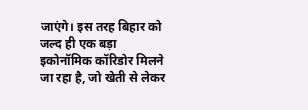जाएंगे। इस तरह बिहार को जल्द ही एक बड़ा इकोनॉमिक कॉरिडोर मिलने जा रहा है, जो खेती से लेकर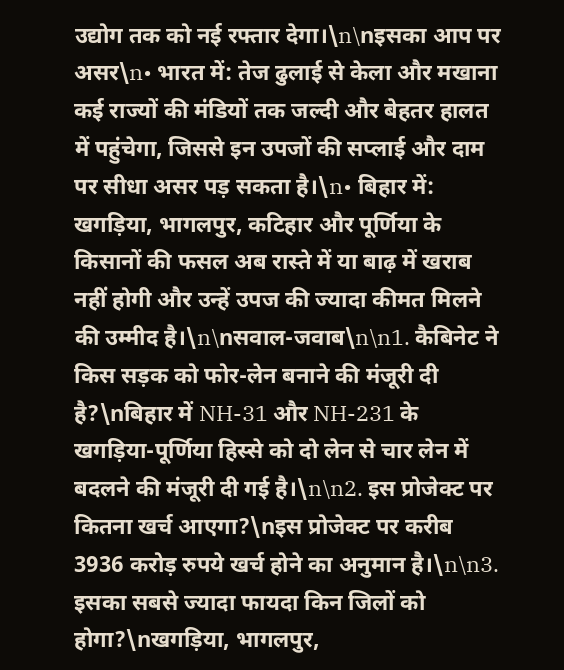उद्योग तक को नई रफ्तार देगा।\n\nइसका आप पर असर\n• भारत में: तेज ढुलाई से केला और मखाना कई राज्यों की मंडियों तक जल्दी और बेहतर हालत में पहुंचेगा, जिससे इन उपजों की सप्लाई और दाम पर सीधा असर पड़ सकता है।\n• बिहार में: खगड़िया, भागलपुर, कटिहार और पूर्णिया के किसानों की फसल अब रास्ते में या बाढ़ में खराब नहीं होगी और उन्हें उपज की ज्यादा कीमत मिलने की उम्मीद है।\n\nसवाल-जवाब\n\n1. कैबिनेट ने किस सड़क को फोर-लेन बनाने की मंजूरी दी है?\nबिहार में NH-31 और NH-231 के खगड़िया-पूर्णिया हिस्से को दो लेन से चार लेन में बदलने की मंजूरी दी गई है।\n\n2. इस प्रोजेक्ट पर कितना खर्च आएगा?\nइस प्रोजेक्ट पर करीब 3936 करोड़ रुपये खर्च होने का अनुमान है।\n\n3. इसका सबसे ज्यादा फायदा किन जिलों को होगा?\nखगड़िया, भागलपुर,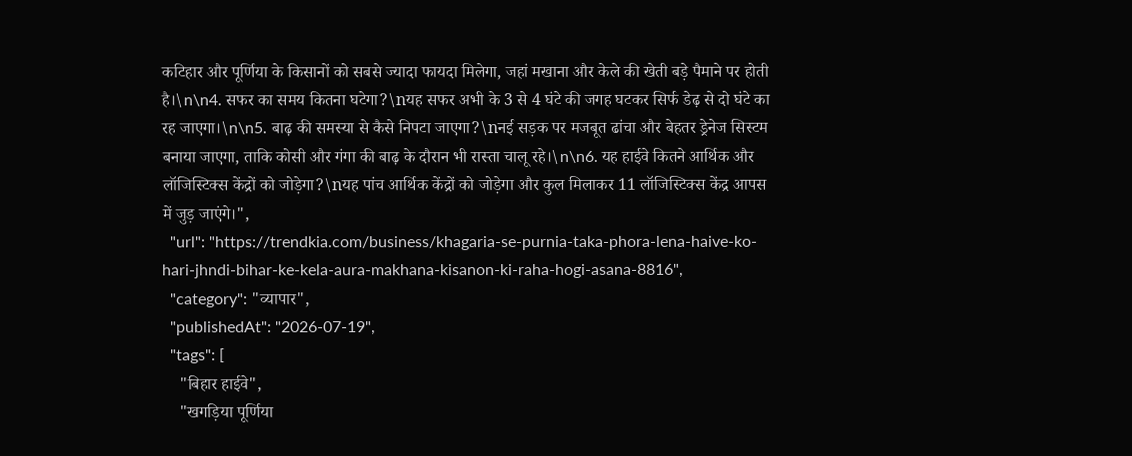कटिहार और पूर्णिया के किसानों को सबसे ज्यादा फायदा मिलेगा, जहां मखाना और केले की खेती बड़े पैमाने पर होती है।\n\n4. सफर का समय कितना घटेगा?\nयह सफर अभी के 3 से 4 घंटे की जगह घटकर सिर्फ डेढ़ से दो घंटे का रह जाएगा।\n\n5. बाढ़ की समस्या से कैसे निपटा जाएगा?\nनई सड़क पर मजबूत ढांचा और बेहतर ड्रेनेज सिस्टम बनाया जाएगा, ताकि कोसी और गंगा की बाढ़ के दौरान भी रास्ता चालू रहे।\n\n6. यह हाईवे कितने आर्थिक और लॉजिस्टिक्स केंद्रों को जोड़ेगा?\nयह पांच आर्थिक केंद्रों को जोड़ेगा और कुल मिलाकर 11 लॉजिस्टिक्स केंद्र आपस में जुड़ जाएंगे।",
  "url": "https://trendkia.com/business/khagaria-se-purnia-taka-phora-lena-haive-ko-hari-jhndi-bihar-ke-kela-aura-makhana-kisanon-ki-raha-hogi-asana-8816",
  "category": "व्यापार",
  "publishedAt": "2026-07-19",
  "tags": [
    "बिहार हाईवे",
    "खगड़िया पूर्णिया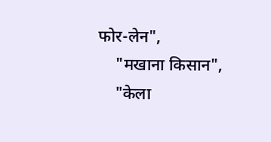फोर-लेन",
    "मखाना किसान",
    "केला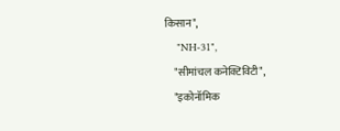किसान",
    "NH-31",
    "सीमांचल कनेक्टिविटी",
    "इकोनॉमिक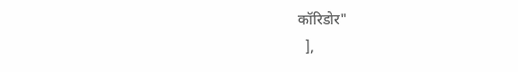कॉरिडोर"
  ],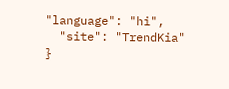"language": "hi",
  "site": "TrendKia"
}